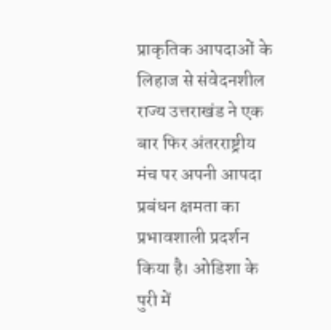प्राकृतिक आपदाओं के लिहाज से संवेदनशील राज्य उत्तराखंड ने एक बार फिर अंतरराष्ट्रीय मंच पर अपनी आपदा प्रबंधन क्षमता का प्रभावशाली प्रदर्शन किया है। ओडिशा के पुरी में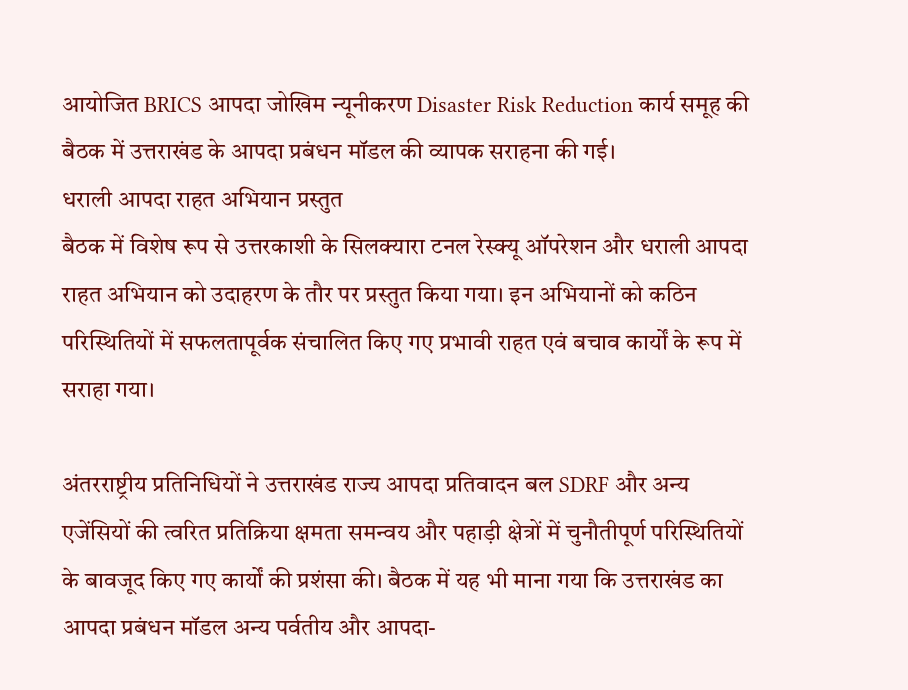आयोजित BRICS आपदा जोखिम न्यूनीकरण Disaster Risk Reduction कार्य समूह की बैठक में उत्तराखंड के आपदा प्रबंधन मॉडल की व्यापक सराहना की गई।
धराली आपदा राहत अभियान प्रस्तुत
बैठक में विशेष रूप से उत्तरकाशी के सिलक्यारा टनल रेस्क्यू ऑपरेशन और धराली आपदा राहत अभियान को उदाहरण के तौर पर प्रस्तुत किया गया। इन अभियानों को कठिन परिस्थितियों में सफलतापूर्वक संचालित किए गए प्रभावी राहत एवं बचाव कार्यों के रूप में सराहा गया।

अंतरराष्ट्रीय प्रतिनिधियों ने उत्तराखंड राज्य आपदा प्रतिवादन बल SDRF और अन्य एजेंसियों की त्वरित प्रतिक्रिया क्षमता समन्वय और पहाड़ी क्षेत्रों में चुनौतीपूर्ण परिस्थितियों के बावजूद किए गए कार्यों की प्रशंसा की। बैठक में यह भी माना गया कि उत्तराखंड का आपदा प्रबंधन मॉडल अन्य पर्वतीय और आपदा-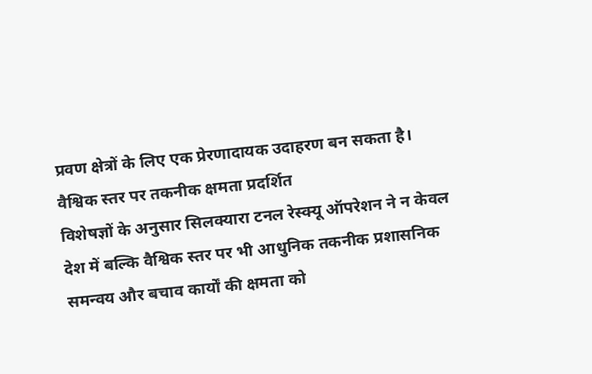प्रवण क्षेत्रों के लिए एक प्रेरणादायक उदाहरण बन सकता है।
वैश्विक स्तर पर तकनीक क्षमता प्रदर्शित
विशेषज्ञों के अनुसार सिलक्यारा टनल रेस्क्यू ऑपरेशन ने न केवल देश में बल्कि वैश्विक स्तर पर भी आधुनिक तकनीक प्रशासनिक समन्वय और बचाव कार्यों की क्षमता को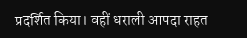प्रदर्शित किया। वहीं धराली आपदा राहत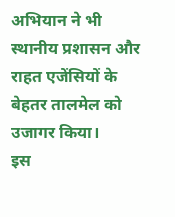अभियान ने भी स्थानीय प्रशासन और राहत एजेंसियों के बेहतर तालमेल को उजागर किया।
इस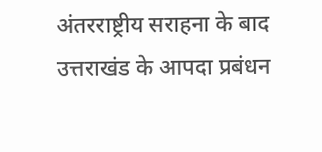अंतरराष्ट्रीय सराहना के बाद उत्तराखंड के आपदा प्रबंधन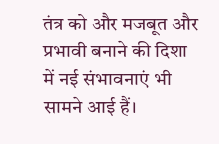तंत्र को और मजबूत और प्रभावी बनाने की दिशा में नई संभावनाएं भी सामने आई हैं।